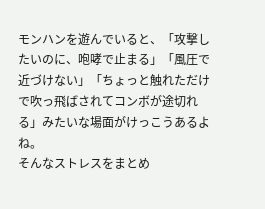モンハンを遊んでいると、「攻撃したいのに、咆哮で止まる」「風圧で近づけない」「ちょっと触れただけで吹っ飛ばされてコンボが途切れる」みたいな場面がけっこうあるよね。
そんなストレスをまとめ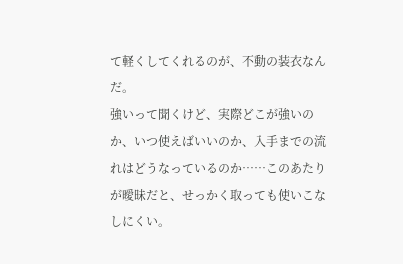て軽くしてくれるのが、不動の装衣なんだ。
強いって聞くけど、実際どこが強いのか、いつ使えばいいのか、入手までの流れはどうなっているのか……このあたりが曖昧だと、せっかく取っても使いこなしにくい。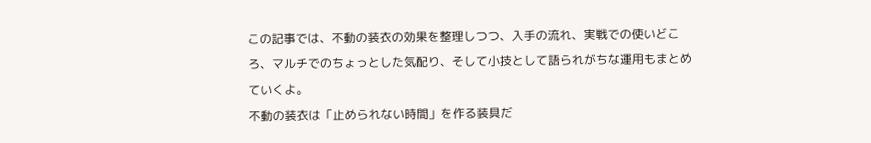この記事では、不動の装衣の効果を整理しつつ、入手の流れ、実戦での使いどころ、マルチでのちょっとした気配り、そして小技として語られがちな運用もまとめていくよ。
不動の装衣は「止められない時間」を作る装具だ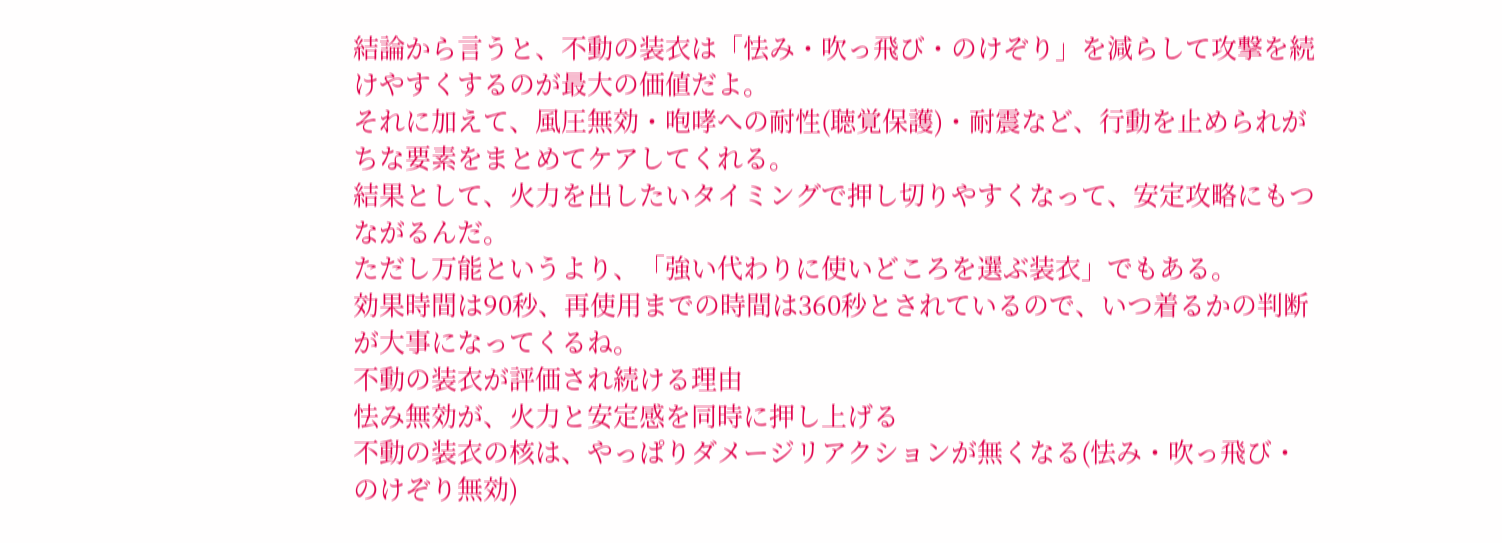結論から言うと、不動の装衣は「怯み・吹っ飛び・のけぞり」を減らして攻撃を続けやすくするのが最大の価値だよ。
それに加えて、風圧無効・咆哮への耐性(聴覚保護)・耐震など、行動を止められがちな要素をまとめてケアしてくれる。
結果として、火力を出したいタイミングで押し切りやすくなって、安定攻略にもつながるんだ。
ただし万能というより、「強い代わりに使いどころを選ぶ装衣」でもある。
効果時間は90秒、再使用までの時間は360秒とされているので、いつ着るかの判断が大事になってくるね。
不動の装衣が評価され続ける理由
怯み無効が、火力と安定感を同時に押し上げる
不動の装衣の核は、やっぱりダメージリアクションが無くなる(怯み・吹っ飛び・のけぞり無効)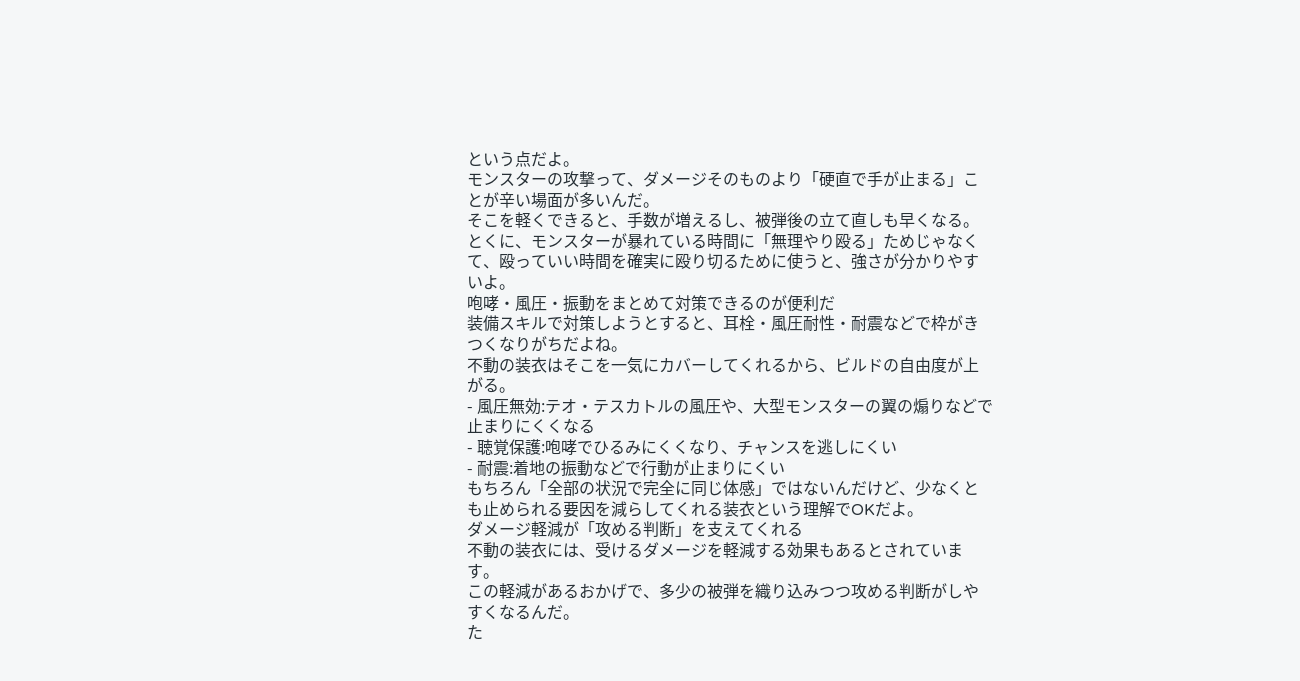という点だよ。
モンスターの攻撃って、ダメージそのものより「硬直で手が止まる」ことが辛い場面が多いんだ。
そこを軽くできると、手数が増えるし、被弾後の立て直しも早くなる。
とくに、モンスターが暴れている時間に「無理やり殴る」ためじゃなくて、殴っていい時間を確実に殴り切るために使うと、強さが分かりやすいよ。
咆哮・風圧・振動をまとめて対策できるのが便利だ
装備スキルで対策しようとすると、耳栓・風圧耐性・耐震などで枠がきつくなりがちだよね。
不動の装衣はそこを一気にカバーしてくれるから、ビルドの自由度が上がる。
- 風圧無効:テオ・テスカトルの風圧や、大型モンスターの翼の煽りなどで止まりにくくなる
- 聴覚保護:咆哮でひるみにくくなり、チャンスを逃しにくい
- 耐震:着地の振動などで行動が止まりにくい
もちろん「全部の状況で完全に同じ体感」ではないんだけど、少なくとも止められる要因を減らしてくれる装衣という理解でOKだよ。
ダメージ軽減が「攻める判断」を支えてくれる
不動の装衣には、受けるダメージを軽減する効果もあるとされています。
この軽減があるおかげで、多少の被弾を織り込みつつ攻める判断がしやすくなるんだ。
た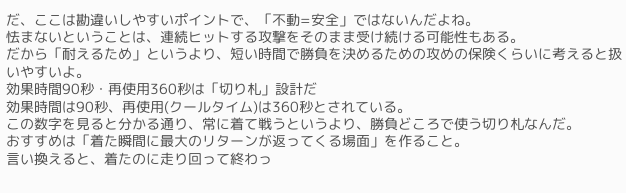だ、ここは勘違いしやすいポイントで、「不動=安全」ではないんだよね。
怯まないということは、連続ヒットする攻撃をそのまま受け続ける可能性もある。
だから「耐えるため」というより、短い時間で勝負を決めるための攻めの保険くらいに考えると扱いやすいよ。
効果時間90秒・再使用360秒は「切り札」設計だ
効果時間は90秒、再使用(クールタイム)は360秒とされている。
この数字を見ると分かる通り、常に着て戦うというより、勝負どころで使う切り札なんだ。
おすすめは「着た瞬間に最大のリターンが返ってくる場面」を作ること。
言い換えると、着たのに走り回って終わっ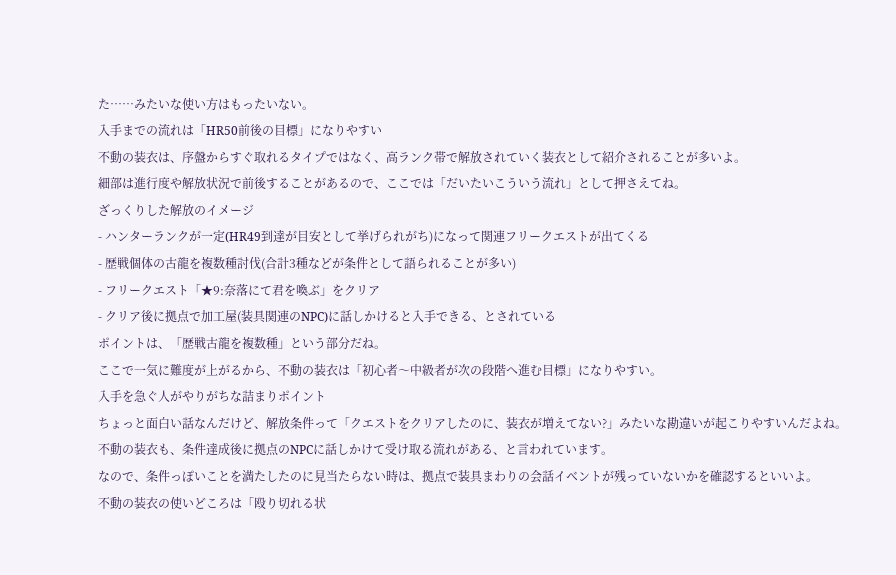た……みたいな使い方はもったいない。
入手までの流れは「HR50前後の目標」になりやすい
不動の装衣は、序盤からすぐ取れるタイプではなく、高ランク帯で解放されていく装衣として紹介されることが多いよ。
細部は進行度や解放状況で前後することがあるので、ここでは「だいたいこういう流れ」として押さえてね。
ざっくりした解放のイメージ
- ハンターランクが一定(HR49到達が目安として挙げられがち)になって関連フリークエストが出てくる
- 歴戦個体の古龍を複数種討伐(合計3種などが条件として語られることが多い)
- フリークエスト「★9:奈落にて君を喚ぶ」をクリア
- クリア後に拠点で加工屋(装具関連のNPC)に話しかけると入手できる、とされている
ポイントは、「歴戦古龍を複数種」という部分だね。
ここで一気に難度が上がるから、不動の装衣は「初心者〜中級者が次の段階へ進む目標」になりやすい。
入手を急ぐ人がやりがちな詰まりポイント
ちょっと面白い話なんだけど、解放条件って「クエストをクリアしたのに、装衣が増えてない?」みたいな勘違いが起こりやすいんだよね。
不動の装衣も、条件達成後に拠点のNPCに話しかけて受け取る流れがある、と言われています。
なので、条件っぽいことを満たしたのに見当たらない時は、拠点で装具まわりの会話イベントが残っていないかを確認するといいよ。
不動の装衣の使いどころは「殴り切れる状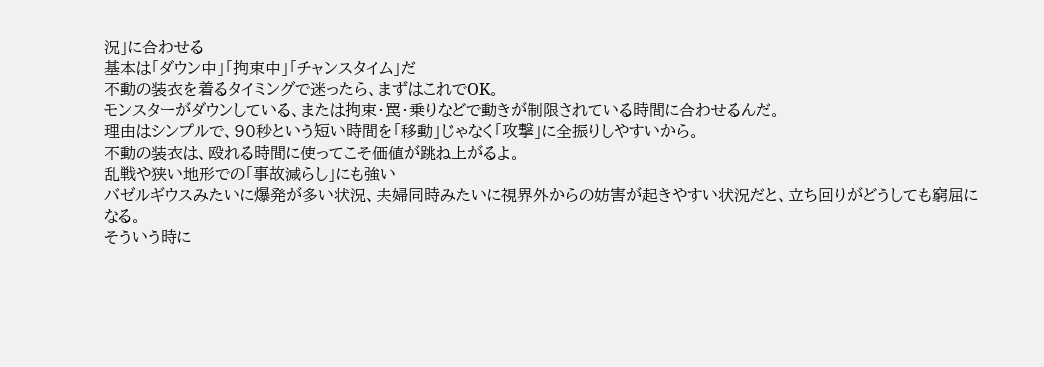況」に合わせる
基本は「ダウン中」「拘束中」「チャンスタイム」だ
不動の装衣を着るタイミングで迷ったら、まずはこれでOK。
モンスターがダウンしている、または拘束・罠・乗りなどで動きが制限されている時間に合わせるんだ。
理由はシンプルで、90秒という短い時間を「移動」じゃなく「攻撃」に全振りしやすいから。
不動の装衣は、殴れる時間に使ってこそ価値が跳ね上がるよ。
乱戦や狭い地形での「事故減らし」にも強い
バゼルギウスみたいに爆発が多い状況、夫婦同時みたいに視界外からの妨害が起きやすい状況だと、立ち回りがどうしても窮屈になる。
そういう時に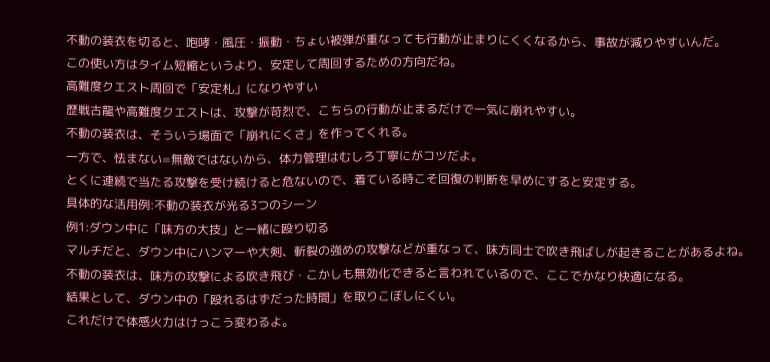不動の装衣を切ると、咆哮・風圧・振動・ちょい被弾が重なっても行動が止まりにくくなるから、事故が減りやすいんだ。
この使い方はタイム短縮というより、安定して周回するための方向だね。
高難度クエスト周回で「安定札」になりやすい
歴戦古龍や高難度クエストは、攻撃が苛烈で、こちらの行動が止まるだけで一気に崩れやすい。
不動の装衣は、そういう場面で「崩れにくさ」を作ってくれる。
一方で、怯まない=無敵ではないから、体力管理はむしろ丁寧にがコツだよ。
とくに連続で当たる攻撃を受け続けると危ないので、着ている時こそ回復の判断を早めにすると安定する。
具体的な活用例:不動の装衣が光る3つのシーン
例1:ダウン中に「味方の大技」と一緒に殴り切る
マルチだと、ダウン中にハンマーや大剣、斬裂の強めの攻撃などが重なって、味方同士で吹き飛ばしが起きることがあるよね。
不動の装衣は、味方の攻撃による吹き飛び・こかしも無効化できると言われているので、ここでかなり快適になる。
結果として、ダウン中の「殴れるはずだった時間」を取りこぼしにくい。
これだけで体感火力はけっこう変わるよ。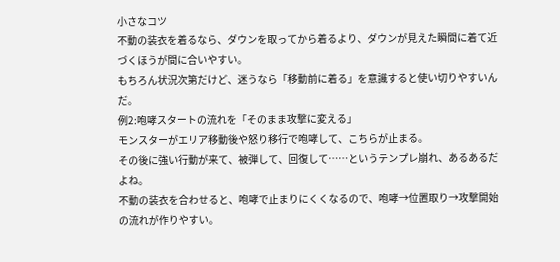小さなコツ
不動の装衣を着るなら、ダウンを取ってから着るより、ダウンが見えた瞬間に着て近づくほうが間に合いやすい。
もちろん状況次第だけど、迷うなら「移動前に着る」を意識すると使い切りやすいんだ。
例2:咆哮スタートの流れを「そのまま攻撃に変える」
モンスターがエリア移動後や怒り移行で咆哮して、こちらが止まる。
その後に強い行動が来て、被弾して、回復して……というテンプレ崩れ、あるあるだよね。
不動の装衣を合わせると、咆哮で止まりにくくなるので、咆哮→位置取り→攻撃開始の流れが作りやすい。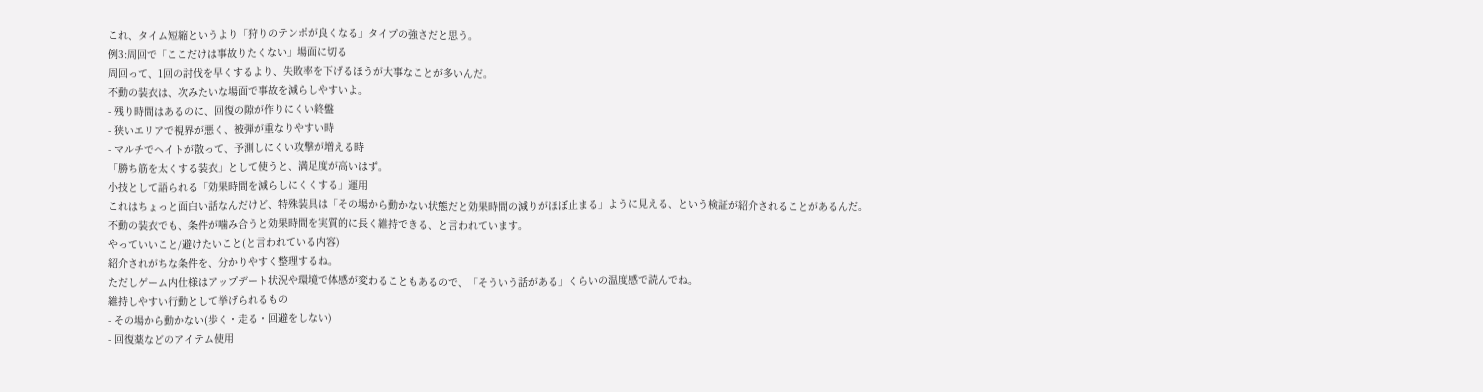これ、タイム短縮というより「狩りのテンポが良くなる」タイプの強さだと思う。
例3:周回で「ここだけは事故りたくない」場面に切る
周回って、1回の討伐を早くするより、失敗率を下げるほうが大事なことが多いんだ。
不動の装衣は、次みたいな場面で事故を減らしやすいよ。
- 残り時間はあるのに、回復の隙が作りにくい終盤
- 狭いエリアで視界が悪く、被弾が重なりやすい時
- マルチでヘイトが散って、予測しにくい攻撃が増える時
「勝ち筋を太くする装衣」として使うと、満足度が高いはず。
小技として語られる「効果時間を減らしにくくする」運用
これはちょっと面白い話なんだけど、特殊装具は「その場から動かない状態だと効果時間の減りがほぼ止まる」ように見える、という検証が紹介されることがあるんだ。
不動の装衣でも、条件が噛み合うと効果時間を実質的に長く維持できる、と言われています。
やっていいこと/避けたいこと(と言われている内容)
紹介されがちな条件を、分かりやすく整理するね。
ただしゲーム内仕様はアップデート状況や環境で体感が変わることもあるので、「そういう話がある」くらいの温度感で読んでね。
維持しやすい行動として挙げられるもの
- その場から動かない(歩く・走る・回避をしない)
- 回復薬などのアイテム使用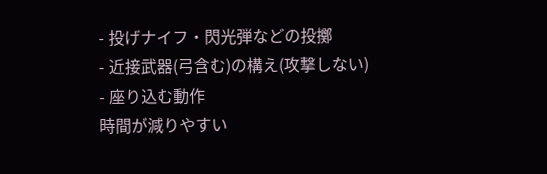- 投げナイフ・閃光弾などの投擲
- 近接武器(弓含む)の構え(攻撃しない)
- 座り込む動作
時間が減りやすい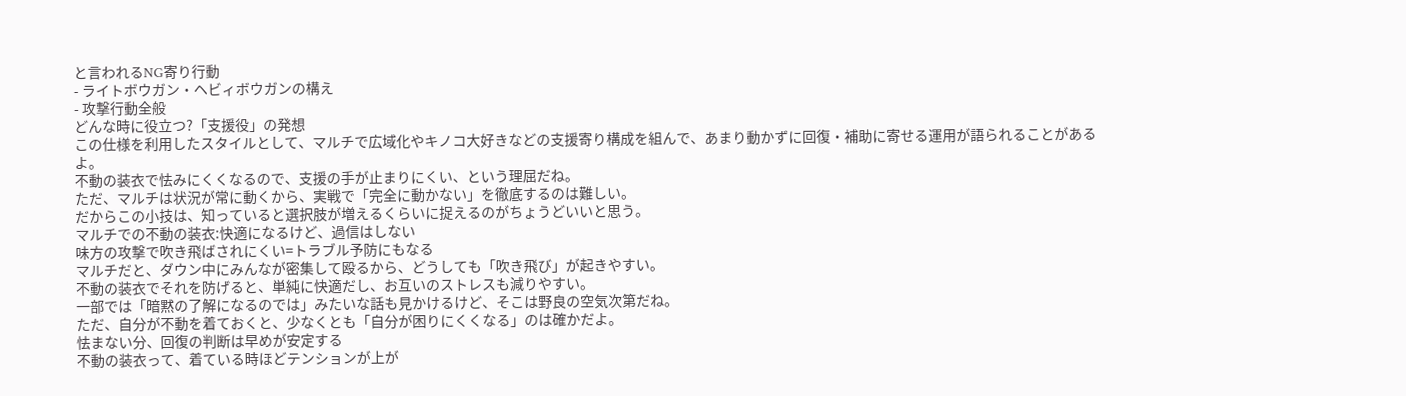と言われるNG寄り行動
- ライトボウガン・ヘビィボウガンの構え
- 攻撃行動全般
どんな時に役立つ?「支援役」の発想
この仕様を利用したスタイルとして、マルチで広域化やキノコ大好きなどの支援寄り構成を組んで、あまり動かずに回復・補助に寄せる運用が語られることがあるよ。
不動の装衣で怯みにくくなるので、支援の手が止まりにくい、という理屈だね。
ただ、マルチは状況が常に動くから、実戦で「完全に動かない」を徹底するのは難しい。
だからこの小技は、知っていると選択肢が増えるくらいに捉えるのがちょうどいいと思う。
マルチでの不動の装衣:快適になるけど、過信はしない
味方の攻撃で吹き飛ばされにくい=トラブル予防にもなる
マルチだと、ダウン中にみんなが密集して殴るから、どうしても「吹き飛び」が起きやすい。
不動の装衣でそれを防げると、単純に快適だし、お互いのストレスも減りやすい。
一部では「暗黙の了解になるのでは」みたいな話も見かけるけど、そこは野良の空気次第だね。
ただ、自分が不動を着ておくと、少なくとも「自分が困りにくくなる」のは確かだよ。
怯まない分、回復の判断は早めが安定する
不動の装衣って、着ている時ほどテンションが上が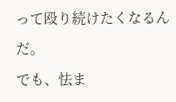って殴り続けたくなるんだ。
でも、怯ま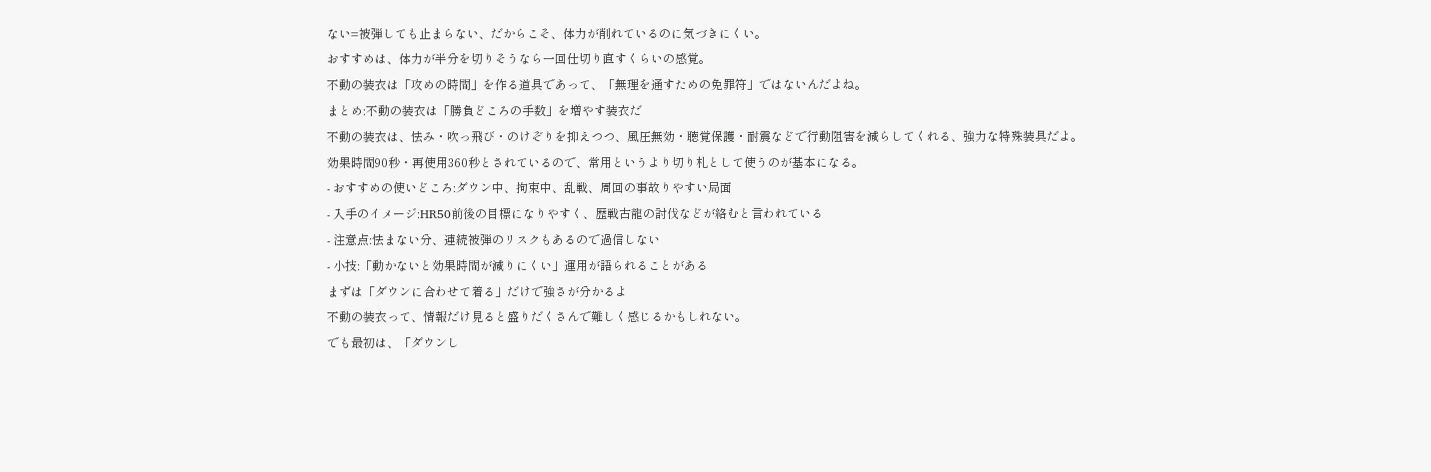ない=被弾しても止まらない、だからこそ、体力が削れているのに気づきにくい。
おすすめは、体力が半分を切りそうなら一回仕切り直すくらいの感覚。
不動の装衣は「攻めの時間」を作る道具であって、「無理を通すための免罪符」ではないんだよね。
まとめ:不動の装衣は「勝負どころの手数」を増やす装衣だ
不動の装衣は、怯み・吹っ飛び・のけぞりを抑えつつ、風圧無効・聴覚保護・耐震などで行動阻害を減らしてくれる、強力な特殊装具だよ。
効果時間90秒・再使用360秒とされているので、常用というより切り札として使うのが基本になる。
- おすすめの使いどころ:ダウン中、拘束中、乱戦、周回の事故りやすい局面
- 入手のイメージ:HR50前後の目標になりやすく、歴戦古龍の討伐などが絡むと言われている
- 注意点:怯まない分、連続被弾のリスクもあるので過信しない
- 小技:「動かないと効果時間が減りにくい」運用が語られることがある
まずは「ダウンに合わせて着る」だけで強さが分かるよ
不動の装衣って、情報だけ見ると盛りだくさんで難しく感じるかもしれない。
でも最初は、「ダウンし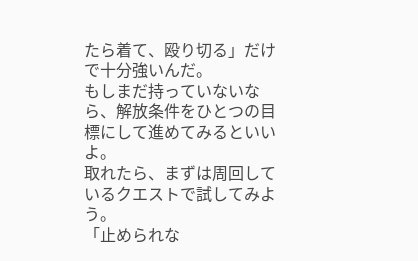たら着て、殴り切る」だけで十分強いんだ。
もしまだ持っていないなら、解放条件をひとつの目標にして進めてみるといいよ。
取れたら、まずは周回しているクエストで試してみよう。
「止められな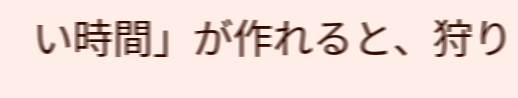い時間」が作れると、狩り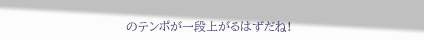のテンポが一段上がるはずだね!